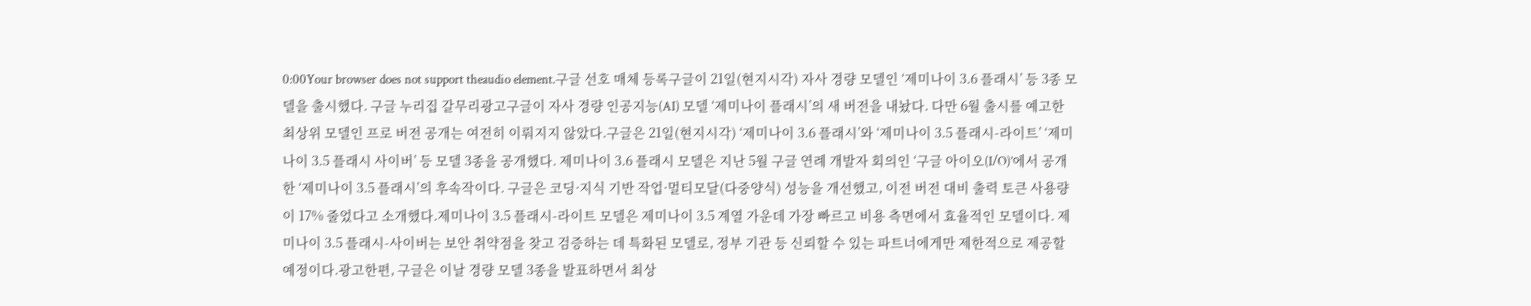0:00Your browser does not support theaudio element.구글 선호 매체 등록구글이 21일(현지시각) 자사 경량 모델인 ‘제미나이 3.6 플래시’ 등 3종 모델을 출시했다. 구글 누리집 갈무리광고구글이 자사 경량 인공지능(AI) 모델 ‘제미나이 플래시’의 새 버전을 내놨다. 다만 6월 출시를 예고한 최상위 모델인 프로 버전 공개는 여전히 이뤄지지 않았다.구글은 21일(현지시각) ‘제미나이 3.6 플래시’와 ‘제미나이 3.5 플래시-라이트’ ‘제미나이 3.5 플래시 사이버’ 등 모델 3종을 공개했다. 제미나이 3.6 플래시 모델은 지난 5월 구글 연례 개발자 회의인 ‘구글 아이오(I/O)’에서 공개한 ‘제미나이 3.5 플래시’의 후속작이다. 구글은 코딩·지식 기반 작업·멀티모달(다중양식) 성능을 개선했고, 이전 버전 대비 출력 토큰 사용량이 17% 줄었다고 소개했다.제미나이 3.5 플래시-라이트 모델은 제미나이 3.5 계열 가운데 가장 빠르고 비용 측면에서 효율적인 모델이다. 제미나이 3.5 플래시-사이버는 보안 취약점을 찾고 검증하는 데 특화된 모델로, 정부 기관 등 신뢰할 수 있는 파트너에게만 제한적으로 제공할 예정이다.광고한편, 구글은 이날 경량 모델 3종을 발표하면서 최상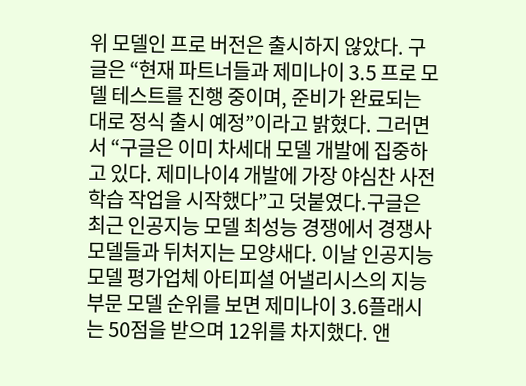위 모델인 프로 버전은 출시하지 않았다. 구글은 “현재 파트너들과 제미나이 3.5 프로 모델 테스트를 진행 중이며, 준비가 완료되는 대로 정식 출시 예정”이라고 밝혔다. 그러면서 “구글은 이미 차세대 모델 개발에 집중하고 있다. 제미나이4 개발에 가장 야심찬 사전 학습 작업을 시작했다”고 덧붙였다.구글은 최근 인공지능 모델 최성능 경쟁에서 경쟁사 모델들과 뒤처지는 모양새다. 이날 인공지능 모델 평가업체 아티피셜 어낼리시스의 지능 부문 모델 순위를 보면 제미나이 3.6플래시는 50점을 받으며 12위를 차지했다. 앤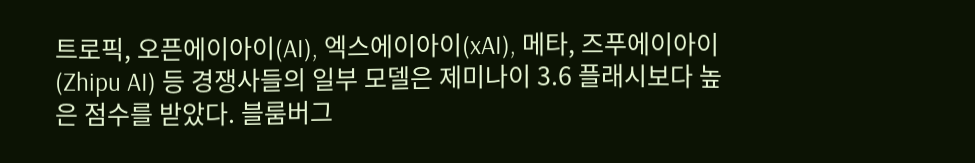트로픽, 오픈에이아이(AI), 엑스에이아이(xAI), 메타, 즈푸에이아이(Zhipu AI) 등 경쟁사들의 일부 모델은 제미나이 3.6 플래시보다 높은 점수를 받았다. 블룸버그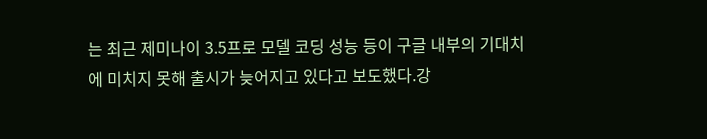는 최근 제미나이 3.5프로 모델 코딩 성능 등이 구글 내부의 기대치에 미치지 못해 출시가 늦어지고 있다고 보도했다.강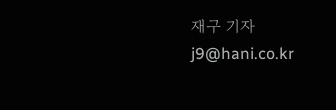재구 기자 j9@hani.co.kr